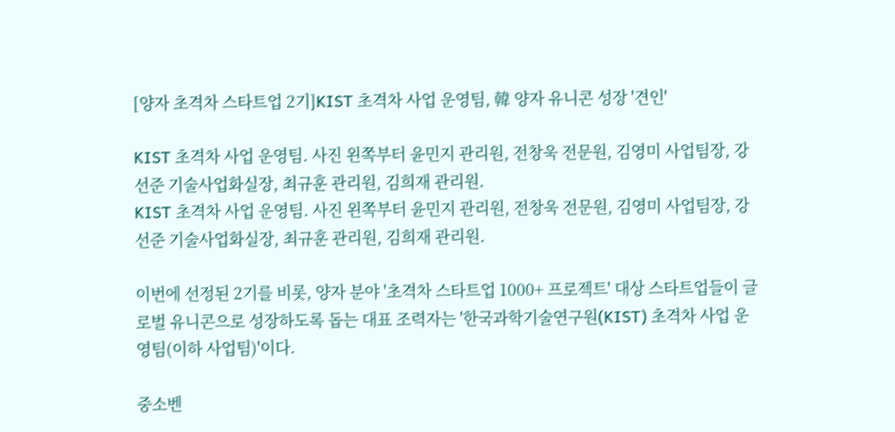[양자 초격차 스타트업 2기]KIST 초격차 사업 운영팀, 韓 양자 유니콘 성장 '견인'

KIST 초격차 사업 운영팀. 사진 왼쪽부터 윤민지 관리원, 전창욱 전문원, 김영미 사업팀장, 강선준 기술사업화실장, 최규훈 관리원, 김희재 관리원.
KIST 초격차 사업 운영팀. 사진 왼쪽부터 윤민지 관리원, 전창욱 전문원, 김영미 사업팀장, 강선준 기술사업화실장, 최규훈 관리원, 김희재 관리원.

이번에 선정된 2기를 비롯, 양자 분야 '초격차 스타트업 1000+ 프로젝트' 대상 스타트업들이 글로벌 유니콘으로 성장하도록 돕는 대표 조력자는 '한국과학기술연구원(KIST) 초격차 사업 운영팀(이하 사업팀)'이다.

중소벤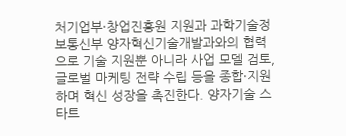처기업부·창업진흥원 지원과 과학기술정보통신부 양자혁신기술개발과와의 협력으로 기술 지원뿐 아니라 사업 모델 검토, 글로벌 마케팅 전략 수립 등을 종합·지원하며 혁신 성장을 촉진한다. 양자기술 스타트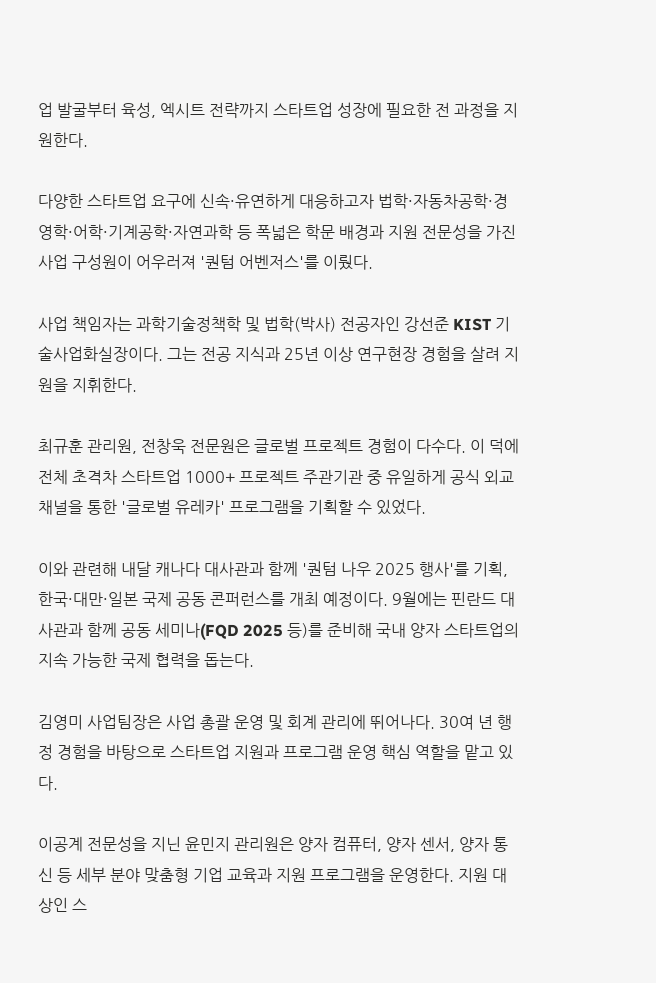업 발굴부터 육성, 엑시트 전략까지 스타트업 성장에 필요한 전 과정을 지원한다.

다양한 스타트업 요구에 신속·유연하게 대응하고자 법학·자동차공학·경영학·어학·기계공학·자연과학 등 폭넓은 학문 배경과 지원 전문성을 가진 사업 구성원이 어우러져 '퀀텀 어벤저스'를 이뤘다.

사업 책임자는 과학기술정책학 및 법학(박사) 전공자인 강선준 KIST 기술사업화실장이다. 그는 전공 지식과 25년 이상 연구현장 경험을 살려 지원을 지휘한다.

최규훈 관리원, 전창욱 전문원은 글로벌 프로젝트 경험이 다수다. 이 덕에 전체 초격차 스타트업 1000+ 프로젝트 주관기관 중 유일하게 공식 외교 채널을 통한 '글로벌 유레카' 프로그램을 기획할 수 있었다.

이와 관련해 내달 캐나다 대사관과 함께 '퀀텀 나우 2025 행사'를 기획, 한국·대만·일본 국제 공동 콘퍼런스를 개최 예정이다. 9월에는 핀란드 대사관과 함께 공동 세미나(FQD 2025 등)를 준비해 국내 양자 스타트업의 지속 가능한 국제 협력을 돕는다.

김영미 사업팀장은 사업 총괄 운영 및 회계 관리에 뛰어나다. 30여 년 행정 경험을 바탕으로 스타트업 지원과 프로그램 운영 핵심 역할을 맡고 있다.

이공계 전문성을 지닌 윤민지 관리원은 양자 컴퓨터, 양자 센서, 양자 통신 등 세부 분야 맞춤형 기업 교육과 지원 프로그램을 운영한다. 지원 대상인 스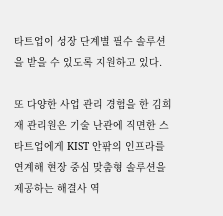타트업이 성장 단계별 필수 솔루션을 받을 수 있도록 지원하고 있다.

또 다양한 사업 관리 경험을 한 김희재 관리원은 기술 난관에 직면한 스타트업에게 KIST 안팎의 인프라를 연계해 현장 중심 맞춤형 솔루션을 제공하는 해결사 역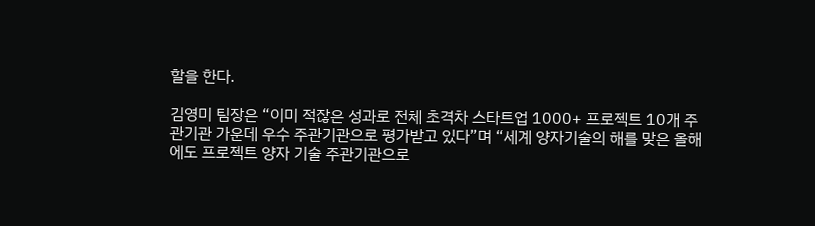할을 한다.

김영미 팀장은 “이미 적잖은 성과로 전체 초격차 스타트업 1000+ 프로젝트 10개 주관기관 가운데 우수 주관기관으로 평가받고 있다”며 “세계 양자기술의 해를 맞은 올해에도 프로젝트 양자 기술 주관기관으로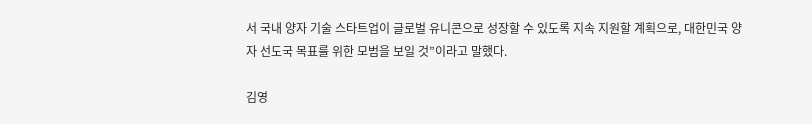서 국내 양자 기술 스타트업이 글로벌 유니콘으로 성장할 수 있도록 지속 지원할 계획으로, 대한민국 양자 선도국 목표를 위한 모범을 보일 것”이라고 말했다.

김영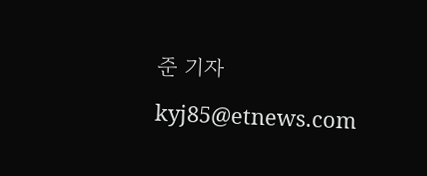준 기자 kyj85@etnews.com